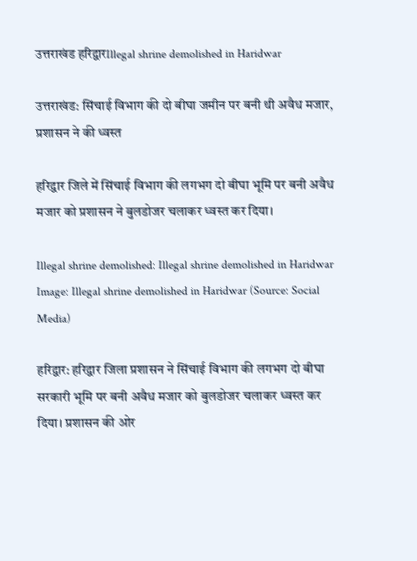उत्तराखंड हरिद्वारIllegal shrine demolished in Haridwar

उत्तराखंड: सिंचाई विभाग की दो बीघा जमीन पर बनी थी अवैध मजार, प्रशासन ने की ध्वस्त

हरिद्वार जिले में सिंचाई विभाग की लगभग दो बीघा भूमि पर बनी अवैध मजार को प्रशासन ने बुलडोजर चलाकर ध्वस्त कर दिया।

Illegal shrine demolished: Illegal shrine demolished in Haridwar
Image: Illegal shrine demolished in Haridwar (Source: Social Media)

हरिद्वार: हरिद्वार जिला प्रशासन ने सिंचाई विभाग की लगभग दो बीघा सरकारी भूमि पर बनी अवैध मजार को बुलडोजर चलाकर ध्वस्त कर दिया। प्रशासन की ओर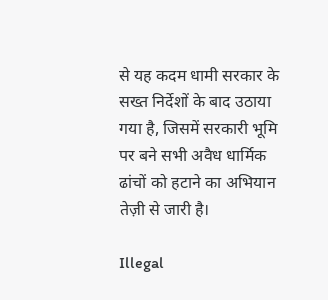से यह कदम धामी सरकार के सख्त निर्देशों के बाद उठाया गया है, जिसमें सरकारी भूमि पर बने सभी अवैध धार्मिक ढांचों को हटाने का अभियान तेज़ी से जारी है।

Illegal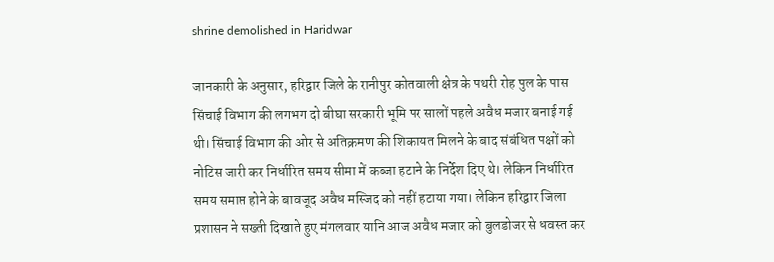shrine demolished in Haridwar

जानकारी के अनुसार, हरिद्वार जिले के रानीपुर कोतवाली क्षेत्र के पथरी रोह पुल के पास सिंचाई विभाग की लगभग दो बीघा सरकारी भूमि पर सालों पहले अवैध मजार बनाई गई थी। सिंचाई विभाग की ओर से अतिक्रमण की शिकायत मिलने के बाद संबंधित पक्षों को नोटिस जारी कर निर्धारित समय सीमा में कब्जा हटाने के निर्देश दिए थे। लेकिन निर्धारित समय समाप्त होने के बावजूद अवैध मस्जिद को नहीं हटाया गया। लेकिन हरिद्वार जिला प्रशासन ने सख्ती दिखाते हुए मंगलवार यानि आज अवैध मजार को बुलडोजर से धवस्त कर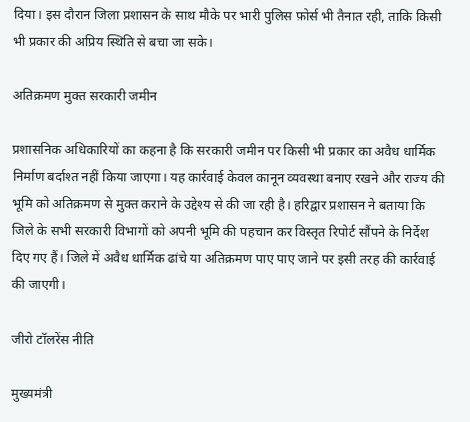दिया। इस दौरान जिला प्रशासन के साथ मौके पर भारी पुलिस फ़ोर्स भी तैनात रही, ताकि किसी भी प्रकार की अप्रिय स्थिति से बचा जा सके।

अतिक्रमण मुक्त सरकारी जमीन

प्रशासनिक अधिकारियों का कहना है कि सरकारी जमीन पर किसी भी प्रकार का अवैध धार्मिक निर्माण बर्दाश्त नहीं किया जाएगा। यह कार्रवाई केवल कानून व्यवस्था बनाए रखने और राज्य की भूमि को अतिक्रमण से मुक्त कराने के उद्देश्य से की जा रही है। हरिद्वार प्रशासन ने बताया कि जिले के सभी सरकारी विभागों को अपनी भूमि की पहचान कर विस्तृत रिपोर्ट सौंपने के निर्देश दिए गए हैं। जिले में अवैध धार्मिक ढांचे या अतिक्रमण पाए पाए जाने पर इसी तरह की कार्रवाई की जाएगी।

जीरो टॉलरेंस नीति

मुख्यमंत्री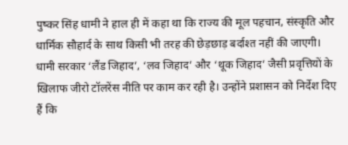पुष्कर सिंह धामी ने हाल ही में कहा था कि राज्य की मूल पहचान, संस्कृति और धार्मिक सौहार्द के साथ किसी भी तरह की छेड़छाड़ बर्दाश्त नहीं की जाएगी। धामी सरकार ‘लैंड जिहाद’, ‘लव जिहाद’ और ‘थूक जिहाद’ जैसी प्रवृत्तियों के खिलाफ जीरो टॉलरेंस नीति पर काम कर रही है। उन्होंने प्रशासन को निर्देश दिए हैं कि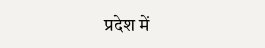प्रदेश में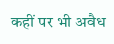कहीं पर भी अवैध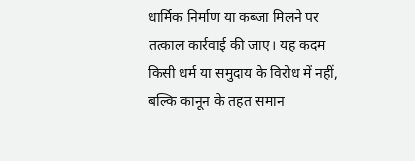धार्मिक निर्माण या कब्जा मिलने पर तत्काल कार्रवाई की जाए। यह कदम किसी धर्म या समुदाय के विरोध में नहीं, बल्कि कानून के तहत समान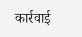कार्रवाई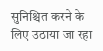सुनिश्चित करने के लिए उठाया जा रहा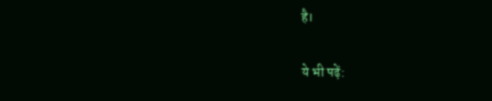है।

ये भी पढ़ें: